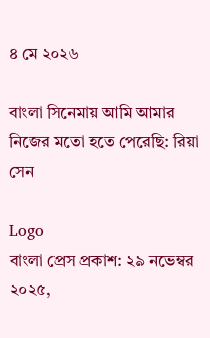৪ মে ২০২৬

বাংলা সিনেমায় আমি আমার নিজের মতো হতে পেরেছি: রিয়া সেন

Logo
বাংলা প্রেস প্রকাশ: ২৯ নভেম্বর ২০২৫,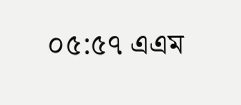০৫:৫৭ এএম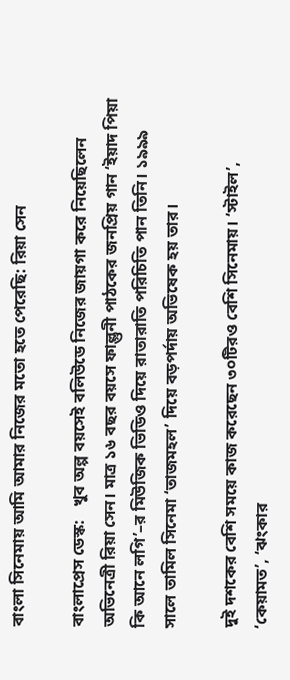বাংলা সিনেমায় আমি আমার নিজের মতো হতে পেরেছি: রিয়া সেন

বাংলাপ্রেস ডেস্ক:   খুব অল্প বয়সেই বলিউডে নিজের জায়গা করে নিয়েছিলেন অভিনেত্রী রিয়া সেন। মাত্র ১৬ বছর বয়সে ফাল্গুনী পাঠকের জনপ্রিয় গান ‘ইয়াদ পিয়া কি আনে লগি’–র মিউজিক ভিডিও দিয়ে রাতারাতি পরিচিতি পান তিনি। ১৯৯৯ সালে তামিল সিনেমা ‘তাজমহল’ দিয়ে বড়পর্দায় অভিষেক হয় তার।

দুই দশকের বেশি সময়ে কাজ করেছেন ৩০টিরও বেশি সিনেমায়। ‘স্টাইল’, ‘কেয়ামত’, ‘ঝংকার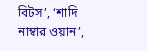বিটস’, ‘শাদি নাম্বার ওয়ান’,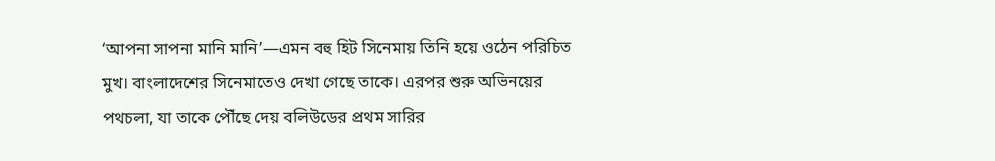‘আপনা সাপনা মানি মানি’—এমন বহু হিট সিনেমায় তিনি হয়ে ওঠেন পরিচিত মুখ। বাংলাদেশের সিনেমাতেও দেখা গেছে তাকে। এরপর শুরু অভিনয়ের পথচলা, যা তাকে পৌঁছে দেয় বলিউডের প্রথম সারির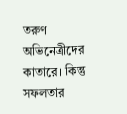তরুণ অভিনেত্রীদের কাতারে। কিন্তু সফলতার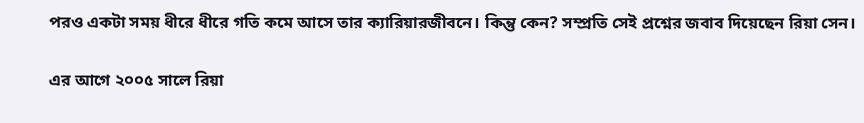পরও একটা সময় ধীরে ধীরে গতি কমে আসে তার ক্যারিয়ারজীবনে। কিন্তু কেন? সম্প্রতি সেই প্রশ্নের জবাব দিয়েছেন রিয়া সেন।

এর আগে ২০০৫ সালে রিয়া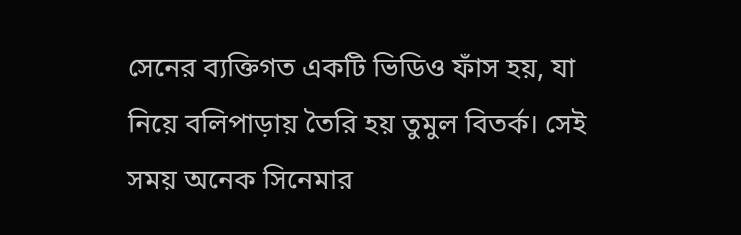সেনের ব্যক্তিগত একটি ভিডিও ফাঁস হয়, যা নিয়ে বলিপাড়ায় তৈরি হয় তুমুল বিতর্ক। সেই সময় অনেক সিনেমার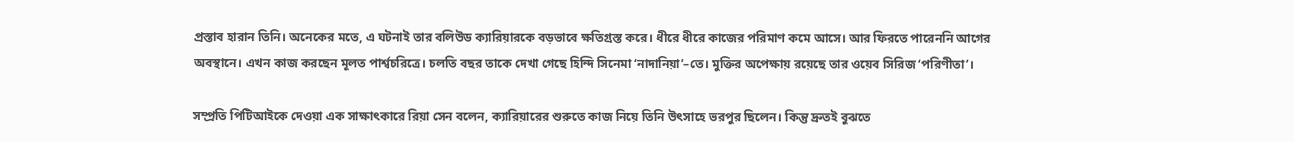প্রস্তাব হারান তিনি। অনেকের মতে, এ ঘটনাই তার বলিউড ক্যারিয়ারকে বড়ভাবে ক্ষতিগ্রস্ত করে। ধীরে ধীরে কাজের পরিমাণ কমে আসে। আর ফিরতে পারেননি আগের অবস্থানে। এখন কাজ করছেন মূলত পার্শ্বচরিত্রে। চলতি বছর তাকে দেখা গেছে হিন্দি সিনেমা ‘নাদানিয়া’–তে। মুক্তির অপেক্ষায় রয়েছে তার ওয়েব সিরিজ ‘পরিণীতা’।

সম্প্রতি পিটিআইকে দেওয়া এক সাক্ষাৎকারে রিয়া সেন বলেন, ক্যারিয়ারের শুরুতে কাজ নিয়ে তিনি উৎসাহে ভরপুর ছিলেন। কিন্তু দ্রুতই বুঝতে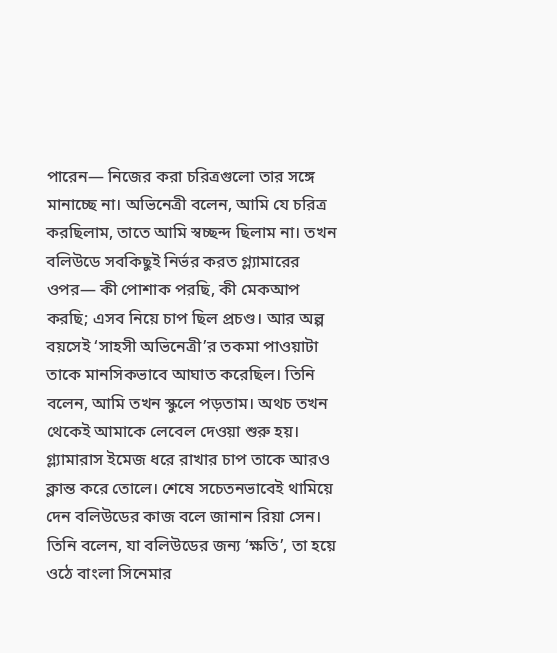পারেন— নিজের করা চরিত্রগুলো তার সঙ্গে মানাচ্ছে না। অভিনেত্রী বলেন, আমি যে চরিত্র করছিলাম, তাতে আমি স্বচ্ছন্দ ছিলাম না। তখন বলিউডে সবকিছুই নির্ভর করত গ্ল্যামারের ওপর— কী পোশাক পরছি, কী মেকআপ করছি; এসব নিয়ে চাপ ছিল প্রচণ্ড। আর অল্প বয়সেই ‘সাহসী অভিনেত্রী’র তকমা পাওয়াটা তাকে মানসিকভাবে আঘাত করেছিল। তিনি বলেন, আমি তখন স্কুলে পড়তাম। অথচ তখন থেকেই আমাকে লেবেল দেওয়া শুরু হয়। গ্ল্যামারাস ইমেজ ধরে রাখার চাপ তাকে আরও ক্লান্ত করে তোলে। শেষে সচেতনভাবেই থামিয়ে দেন বলিউডের কাজ বলে জানান রিয়া সেন। তিনি বলেন, যা বলিউডের জন্য ‘ক্ষতি’, তা হয়ে ওঠে বাংলা সিনেমার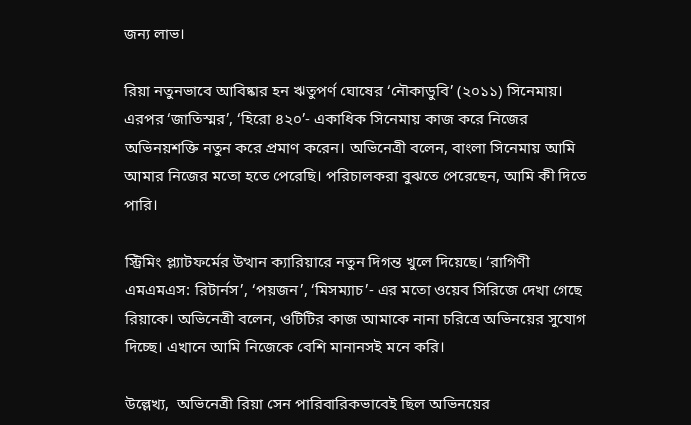জন্য লাভ।

রিয়া নতুনভাবে আবিষ্কার হন ঋতুপর্ণ ঘোষের ‘নৌকাডুবি’ (২০১১) সিনেমায়। এরপর ‘জাতিস্মর’, ‘হিরো ৪২০’- একাধিক সিনেমায় কাজ করে নিজের অভিনয়শক্তি নতুন করে প্রমাণ করেন। অভিনেত্রী বলেন, বাংলা সিনেমায় আমি আমার নিজের মতো হতে পেরেছি। পরিচালকরা বুঝতে পেরেছেন, আমি কী দিতে পারি।

স্ট্রিমিং প্ল্যাটফর্মের উত্থান ক্যারিয়ারে নতুন দিগন্ত খুলে দিয়েছে। ‘রাগিণী এমএমএস: রিটার্নস’, ‘পয়জন’, ‘মিসম্যাচ’- এর মতো ওয়েব সিরিজে দেখা গেছে রিয়াকে। অভিনেত্রী বলেন, ওটিটির কাজ আমাকে নানা চরিত্রে অভিনয়ের সুযোগ দিচ্ছে। এখানে আমি নিজেকে বেশি মানানসই মনে করি।

উল্লেখ্য,  অভিনেত্রী রিয়া সেন পারিবারিকভাবেই ছিল অভিনয়ের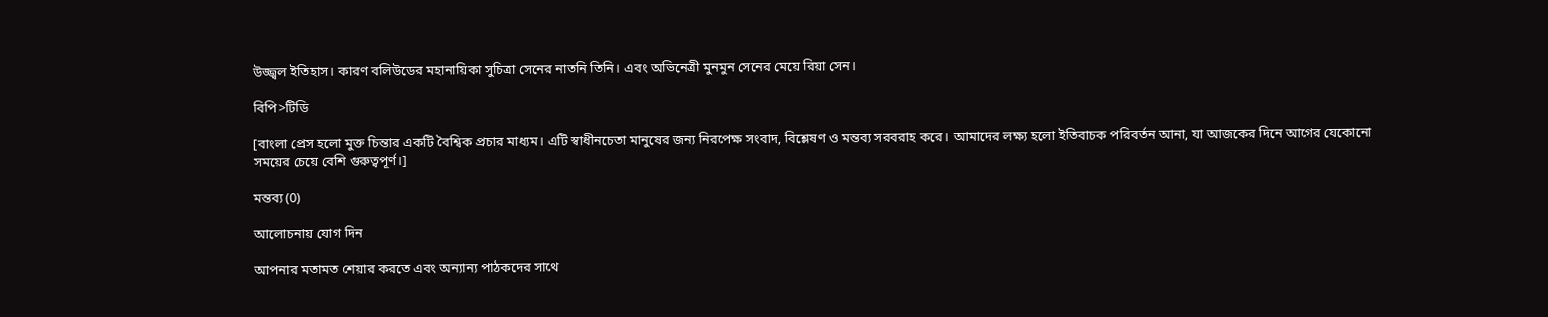উজ্জ্বল ইতিহাস। কারণ বলিউডের মহানায়িকা সুচিত্রা সেনের নাতনি তিনি। এবং অভিনেত্রী মুনমুন সেনের মেয়ে রিয়া সেন।

বিপি>টিডি

[বাংলা প্রেস হলো মুক্ত চিন্তার একটি বৈশ্বিক প্রচার মাধ্যম। এটি স্বাধীনচেতা মানুষের জন্য নিরপেক্ষ সংবাদ, বিশ্লেষণ ও মন্তব্য সরবরাহ করে। আমাদের লক্ষ্য হলো ইতিবাচক পরিবর্তন আনা, যা আজকের দিনে আগের যেকোনো সময়ের চেয়ে বেশি গুরুত্বপূর্ণ।]

মন্তব্য (0)

আলোচনায় যোগ দিন

আপনার মতামত শেয়ার করতে এবং অন্যান্য পাঠকদের সাথে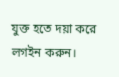যুক্ত হতে দয়া করে লগইন করুন।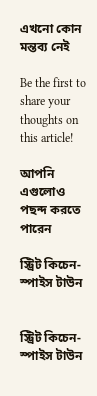এখনো কোন মন্তব্য নেই

Be the first to share your thoughts on this article!

আপনি এগুলোও পছন্দ করতে পারেন

স্ট্রিট কিচেন-স্পাইস টাউন


স্ট্রিট কিচেন-স্পাইস টাউন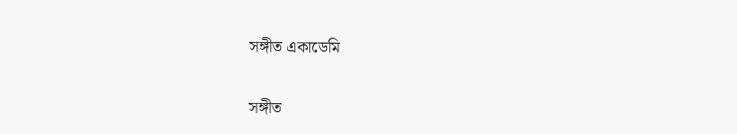সঙ্গীত একাডেমি


সঙ্গীত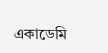একাডেমি